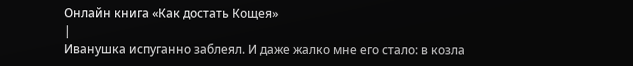Онлайн книга «Как достать Кощея»
|
Иванушка испуганно заблеял. И даже жалко мне его стало: в козла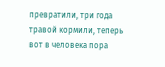превратили, три года травой кормили, теперь вот в человека пора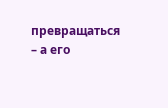превращаться – а его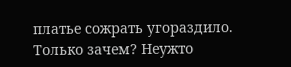платье сожрать угораздило. Только зачем? Неужто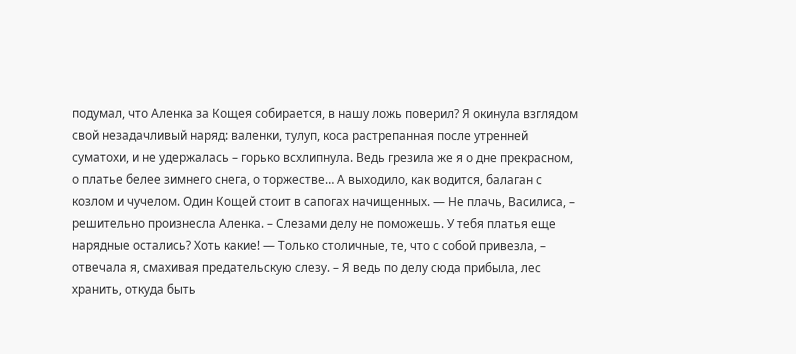подумал, что Аленка за Кощея собирается, в нашу ложь поверил? Я окинула взглядом свой незадачливый наряд: валенки, тулуп, коса растрепанная после утренней суматохи, и не удержалась – горько всхлипнула. Ведь грезила же я о дне прекрасном, о платье белее зимнего снега, о торжестве… А выходило, как водится, балаган с козлом и чучелом. Один Кощей стоит в сапогах начищенных. — Не плачь, Василиса, – решительно произнесла Аленка. – Слезами делу не поможешь. У тебя платья еще нарядные остались? Хоть какие! — Только столичные, те, что с собой привезла, – отвечала я, смахивая предательскую слезу. – Я ведь по делу сюда прибыла, лес хранить, откуда быть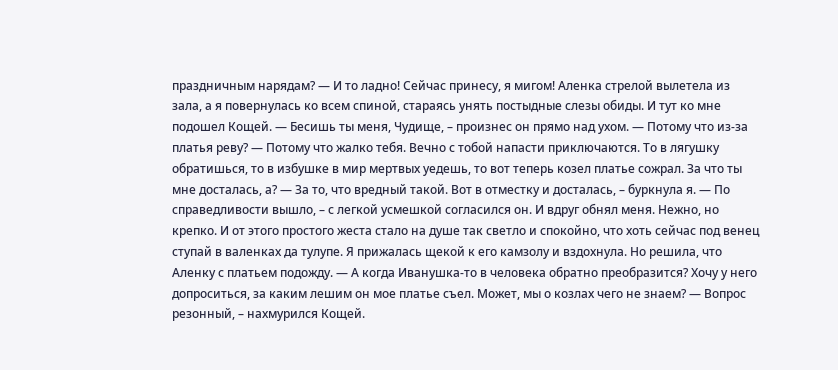праздничным нарядам? — И то ладно! Сейчас принесу, я мигом! Аленка стрелой вылетела из зала, а я повернулась ко всем спиной, стараясь унять постыдные слезы обиды. И тут ко мне подошел Кощей. — Бесишь ты меня, Чудище, – произнес он прямо над ухом. — Потому что из-за платья реву? — Потому что жалко тебя. Вечно с тобой напасти приключаются. То в лягушку обратишься, то в избушке в мир мертвых уедешь, то вот теперь козел платье сожрал. За что ты мне досталась, а? — За то, что вредный такой. Вот в отместку и досталась, – буркнула я. — По справедливости вышло, – с легкой усмешкой согласился он. И вдруг обнял меня. Нежно, но крепко. И от этого простого жеста стало на душе так светло и спокойно, что хоть сейчас под венец ступай в валенках да тулупе. Я прижалась щекой к его камзолу и вздохнула. Но решила, что Аленку с платьем подожду. — А когда Иванушка-то в человека обратно преобразится? Хочу у него допроситься, за каким лешим он мое платье съел. Может, мы о козлах чего не знаем? — Вопрос резонный, – нахмурился Кощей.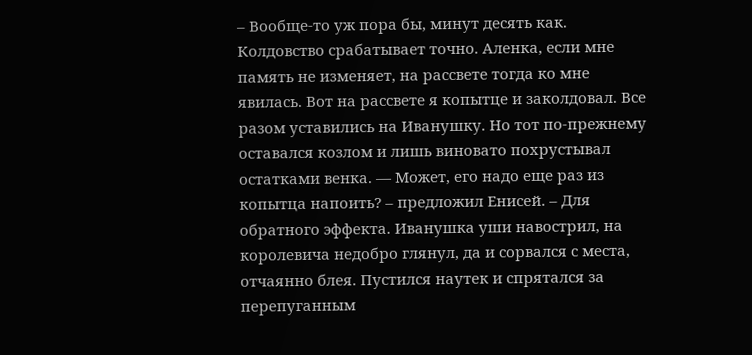– Вообще-то уж пора бы, минут десять как. Колдовство срабатывает точно. Аленка, если мне память не изменяет, на рассвете тогда ко мне явилась. Вот на рассвете я копытце и заколдовал. Все разом уставились на Иванушку. Но тот по-прежнему оставался козлом и лишь виновато похрустывал остатками венка. — Может, его надо еще раз из копытца напоить? – предложил Енисей. – Для обратного эффекта. Иванушка уши навострил, на королевича недобро глянул, да и сорвался с места, отчаянно блея. Пустился наутек и спрятался за перепуганным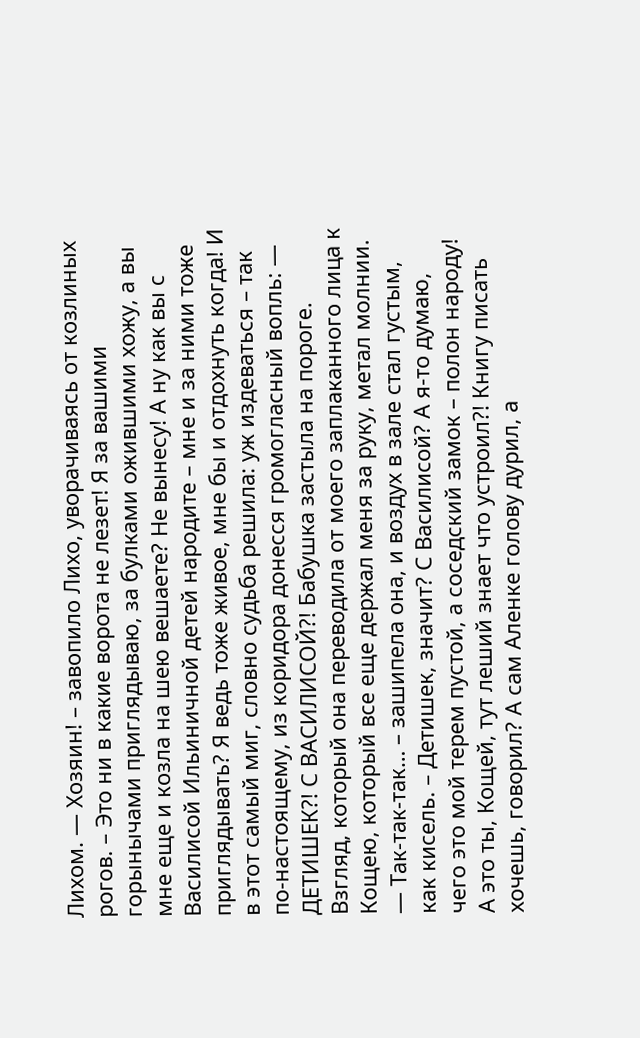Лихом. — Хозяин! – завопило Лихо, уворачиваясь от козлиных рогов. – Это ни в какие ворота не лезет! Я за вашими горынычами приглядываю, за булками ожившими хожу, а вы мне еще и козла на шею вешаете? Не вынесу! А ну как вы с Василисой Ильиничной детей народите – мне и за ними тоже приглядывать? Я ведь тоже живое, мне бы и отдохнуть когда! И в этот самый миг, словно судьба решила: уж издеваться – так по-настоящему, из коридора донесся громогласный вопль: — ДЕТИШЕК?! С ВАСИЛИСОЙ?! Бабушка застыла на пороге. Взгляд, который она переводила от моего заплаканного лица к Кощею, который все еще держал меня за руку, метал молнии. — Так-так-так… – зашипела она, и воздух в зале стал густым, как кисель. – Детишек, значит? С Василисой? А я-то думаю, чего это мой терем пустой, а соседский замок – полон народу! А это ты, Кощей, тут леший знает что устроил?! Книгу писать хочешь, говорил? А сам Аленке голову дурил, а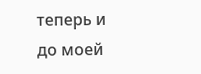теперь и до моей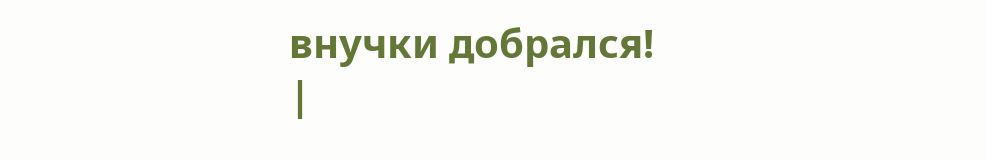внучки добрался! |